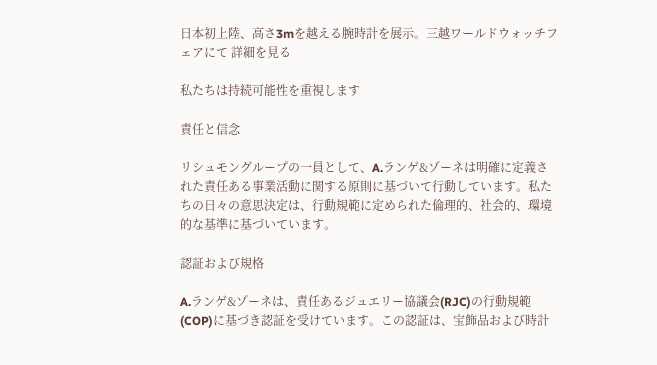日本初上陸、高さ3mを越える腕時計を展示。三越ワールドウォッチフェアにて 詳細を見る

私たちは持続可能性を重視します

責任と信念

リシュモングループの一員として、A.ランゲ&ゾーネは明確に定義された責任ある事業活動に関する原則に基づいて行動しています。私たちの日々の意思決定は、行動規範に定められた倫理的、社会的、環境的な基準に基づいています。

認証および規格

A.ランゲ&ゾーネは、責任あるジュエリー協議会(RJC)の行動規範(COP)に基づき認証を受けています。この認証は、宝飾品および時計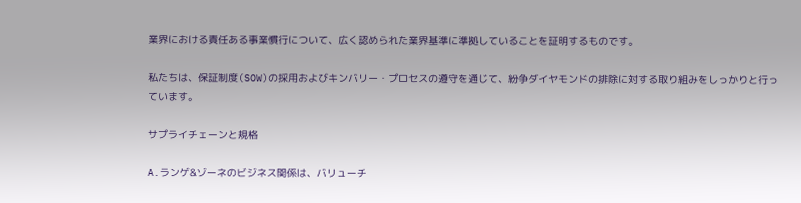業界における責任ある事業慣行について、広く認められた業界基準に準拠していることを証明するものです。

私たちは、保証制度(SOW)の採用およびキンバリー・プロセスの遵守を通じて、紛争ダイヤモンドの排除に対する取り組みをしっかりと行っています。

サプライチェーンと規格

A.ランゲ&ゾーネのビジネス関係は、バリューチ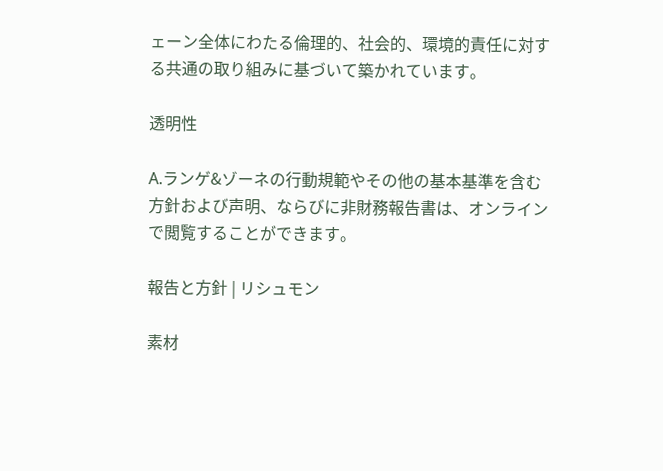ェーン全体にわたる倫理的、社会的、環境的責任に対する共通の取り組みに基づいて築かれています。

透明性

A.ランゲ&ゾーネの行動規範やその他の基本基準を含む方針および声明、ならびに非財務報告書は、オンラインで閲覧することができます。

報告と方針 | リシュモン

素材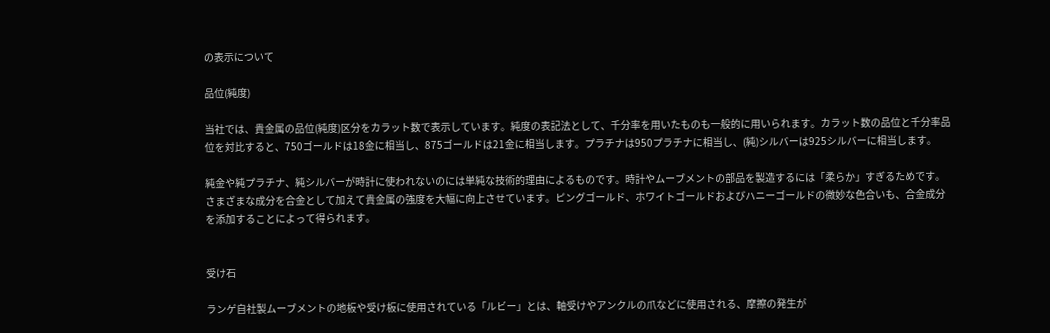の表示について

品位(純度)

当社では、貴金属の品位(純度)区分をカラット数で表示しています。純度の表記法として、千分率を用いたものも一般的に用いられます。カラット数の品位と千分率品位を対比すると、750ゴールドは18金に相当し、875ゴールドは21金に相当します。プラチナは950プラチナに相当し、(純)シルバーは925シルバーに相当します。

純金や純プラチナ、純シルバーが時計に使われないのには単純な技術的理由によるものです。時計やムーブメントの部品を製造するには「柔らか」すぎるためです。さまざまな成分を合金として加えて貴金属の強度を大幅に向上させています。ピングゴールド、ホワイトゴールドおよびハニーゴールドの微妙な色合いも、合金成分を添加することによって得られます。


受け石

ランゲ自社製ムーブメントの地板や受け板に使用されている「ルビー」とは、軸受けやアンクルの爪などに使用される、摩擦の発生が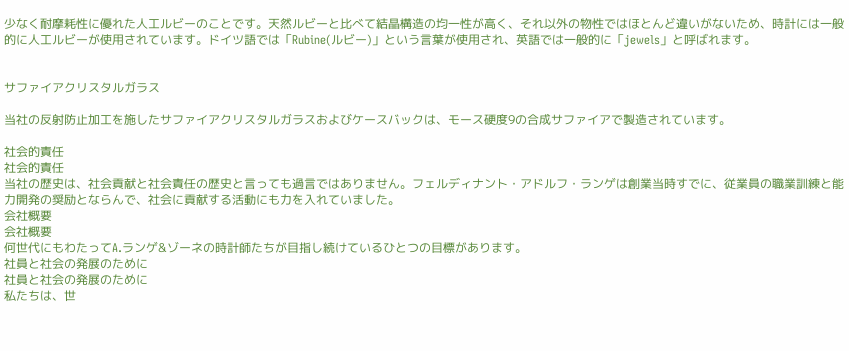少なく耐摩耗性に優れた人工ルビーのことです。天然ルビーと比べて結晶構造の均一性が高く、それ以外の物性ではほとんど違いがないため、時計には一般的に人工ルビーが使用されています。ドイツ語では「Rubine(ルビー)」という言葉が使用され、英語では一般的に「jewels」と呼ばれます。


サファイアクリスタルガラス

当社の反射防止加工を施したサファイアクリスタルガラスおよびケースバックは、モース硬度9の合成サファイアで製造されています。

社会的責任
社会的責任
当社の歴史は、社会貢献と社会責任の歴史と言っても過言ではありません。フェルディナント・アドルフ・ランゲは創業当時すでに、従業員の職業訓練と能力開発の奨励とならんで、社会に貢献する活動にも力を入れていました。
会社概要
会社概要
何世代にもわたってA.ランゲ&ゾーネの時計師たちが目指し続けているひとつの目標があります。
社員と社会の発展のために
社員と社会の発展のために
私たちは、世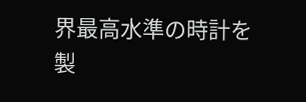界最高水準の時計を製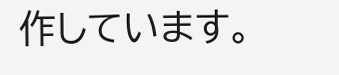作しています。